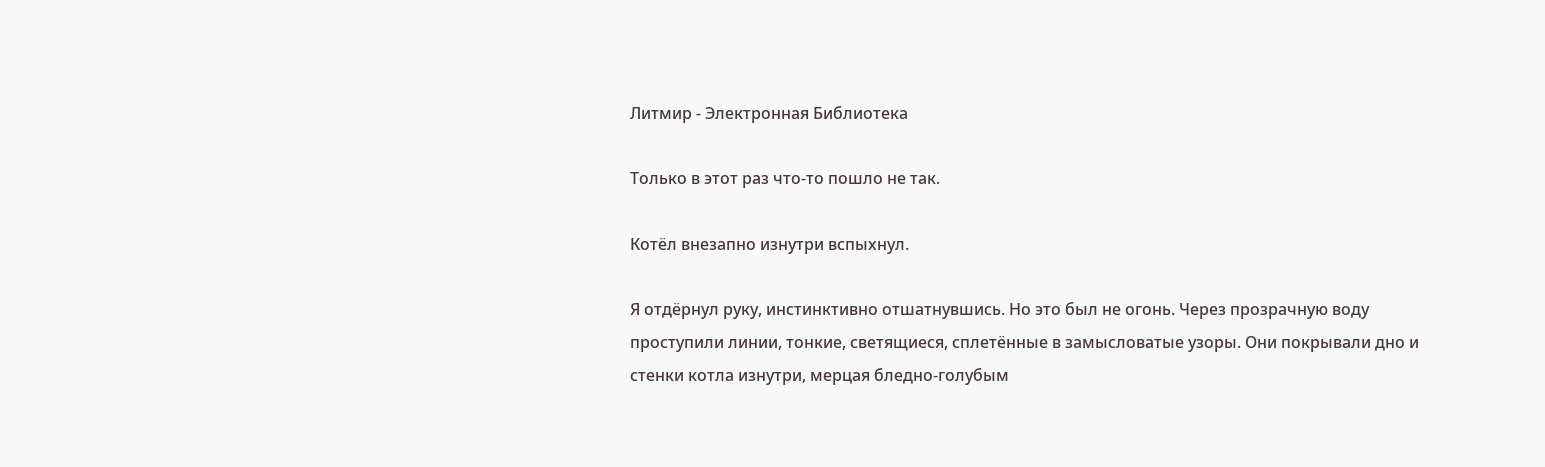Литмир - Электронная Библиотека

Только в этот раз что-то пошло не так.

Котёл внезапно изнутри вспыхнул.

Я отдёрнул руку, инстинктивно отшатнувшись. Но это был не огонь. Через прозрачную воду проступили линии, тонкие, светящиеся, сплетённые в замысловатые узоры. Они покрывали дно и стенки котла изнутри, мерцая бледно-голубым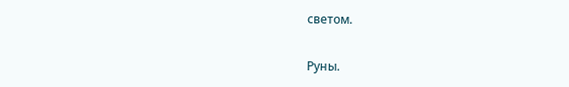светом.

Руны.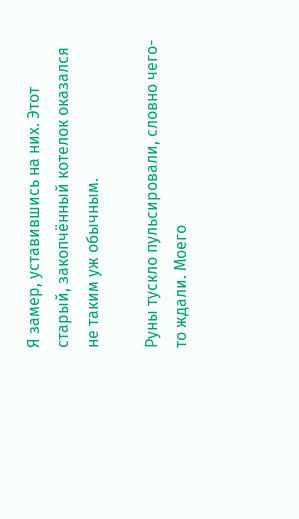Я замер, уставившись на них. Этот старый, закопчённый котелок оказался не таким уж обычным.

Руны тускло пульсировали, словно чего-то ждали. Моего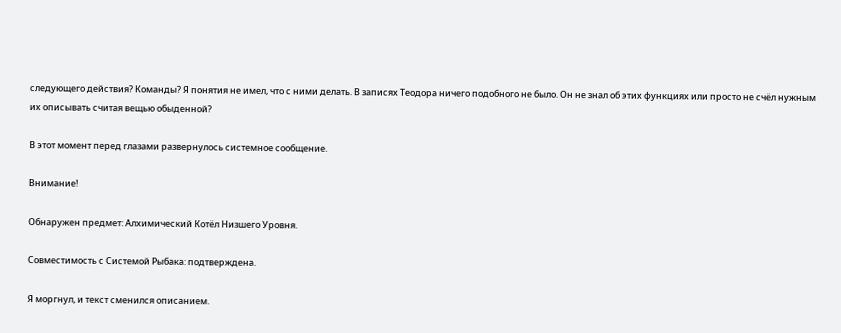следующего действия? Команды? Я понятия не имел, что с ними делать. В записях Теодора ничего подобного не было. Он не знал об этих функциях или просто не счёл нужным их описывать считая вещью обыденной?

В этот момент перед глазами развернулось системное сообщение.

Внимание!

Обнаружен предмет: Алхимический Котёл Низшего Уровня.

Совместимость с Системой Рыбака: подтверждена.

Я моргнул, и текст сменился описанием.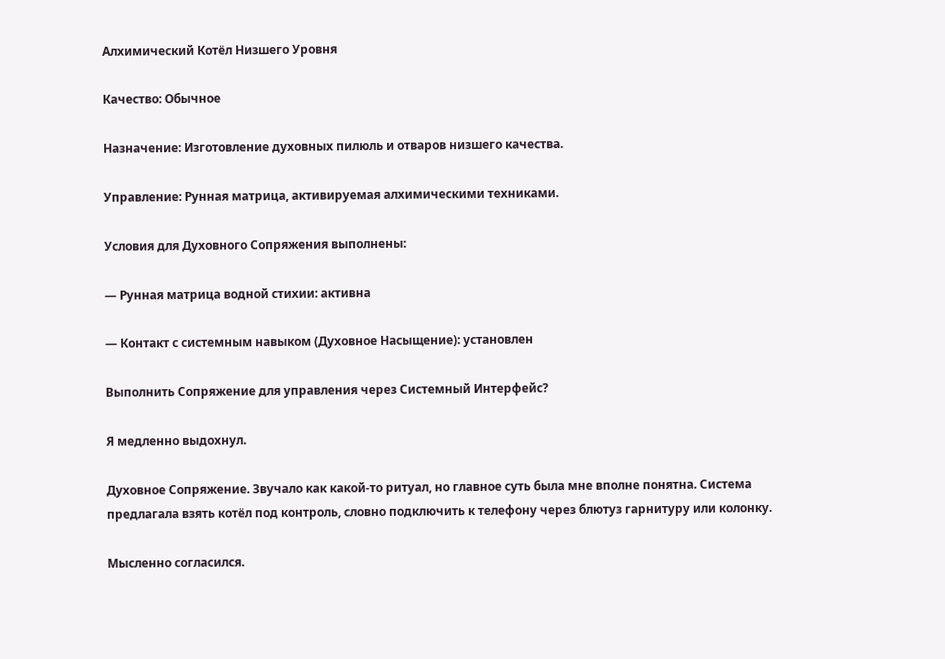Алхимический Котёл Низшего Уровня

Качество: Обычное

Назначение: Изготовление духовных пилюль и отваров низшего качества.

Управление: Рунная матрица, активируемая алхимическими техниками.

Условия для Духовного Сопряжения выполнены:

— Рунная матрица водной стихии: активна

— Контакт с системным навыком (Духовное Насыщение): установлен

Выполнить Сопряжение для управления через Системный Интерфейс?

Я медленно выдохнул.

Духовное Сопряжение. Звучало как какой-то ритуал, но главное суть была мне вполне понятна. Система предлагала взять котёл под контроль, словно подключить к телефону через блютуз гарнитуру или колонку.

Мысленно согласился.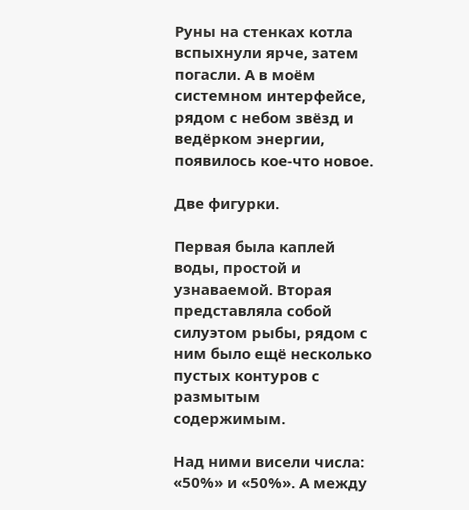Руны на стенках котла вспыхнули ярче, затем погасли. А в моём системном интерфейсе, рядом с небом звёзд и ведёрком энергии, появилось кое-что новое.

Две фигурки.

Первая была каплей воды, простой и узнаваемой. Вторая представляла собой силуэтом рыбы, рядом с ним было ещё несколько пустых контуров с размытым содержимым.

Над ними висели числа: «50%» и «50%». А между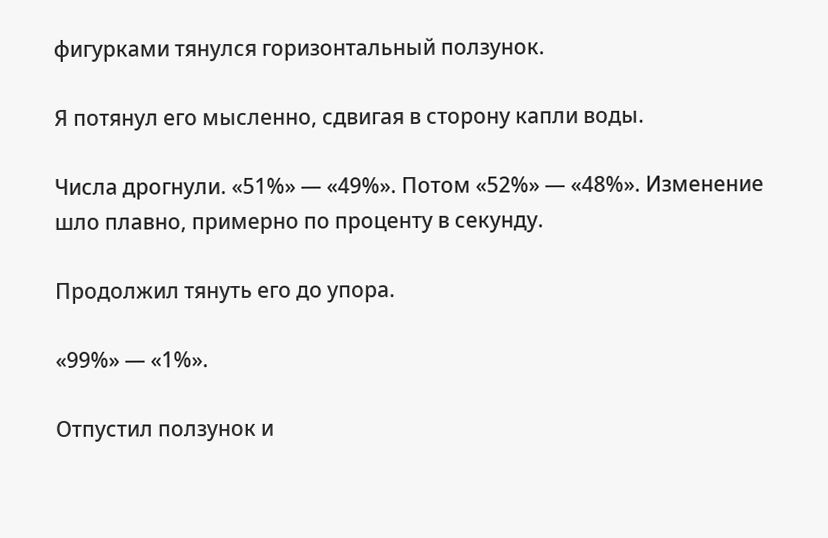фигурками тянулся горизонтальный ползунок.

Я потянул его мысленно, сдвигая в сторону капли воды.

Числа дрогнули. «51%» — «49%». Потом «52%» — «48%». Изменение шло плавно, примерно по проценту в секунду.

Продолжил тянуть его до упора.

«99%» — «1%».

Отпустил ползунок и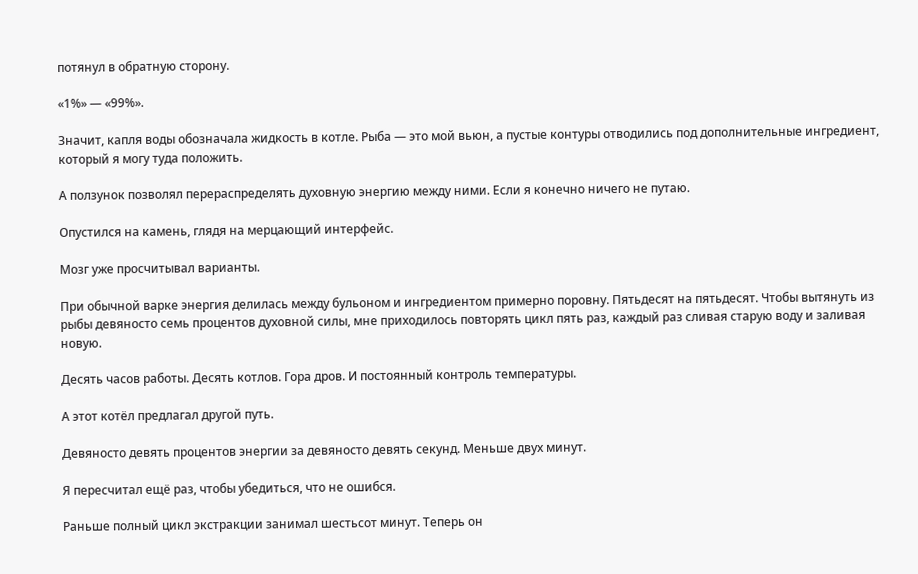потянул в обратную сторону.

«1%» — «99%».

Значит, капля воды обозначала жидкость в котле. Рыба — это мой вьюн, а пустые контуры отводились под дополнительные ингредиент, который я могу туда положить.

А ползунок позволял перераспределять духовную энергию между ними. Если я конечно ничего не путаю.

Опустился на камень, глядя на мерцающий интерфейс.

Мозг уже просчитывал варианты.

При обычной варке энергия делилась между бульоном и ингредиентом примерно поровну. Пятьдесят на пятьдесят. Чтобы вытянуть из рыбы девяносто семь процентов духовной силы, мне приходилось повторять цикл пять раз, каждый раз сливая старую воду и заливая новую.

Десять часов работы. Десять котлов. Гора дров. И постоянный контроль температуры.

А этот котёл предлагал другой путь.

Девяносто девять процентов энергии за девяносто девять секунд. Меньше двух минут.

Я пересчитал ещё раз, чтобы убедиться, что не ошибся.

Раньше полный цикл экстракции занимал шестьсот минут. Теперь он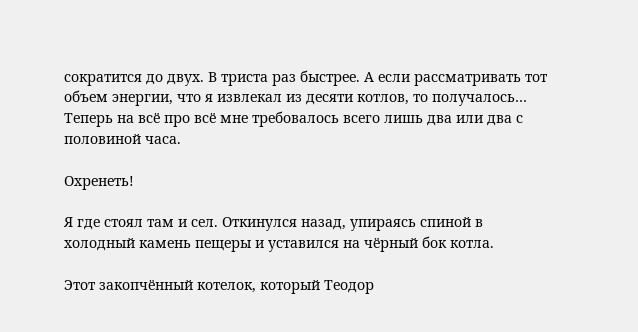сократится до двух. В триста раз быстрее. А если рассматривать тот объем энергии, что я извлекал из десяти котлов, то получалось… Теперь на всё про всё мне требовалось всего лишь два или два с половиной часа.

Охренеть!

Я где стоял там и сел. Откинулся назад, упираясь спиной в холодный камень пещеры и уставился на чёрный бок котла.

Этот закопчённый котелок, который Теодор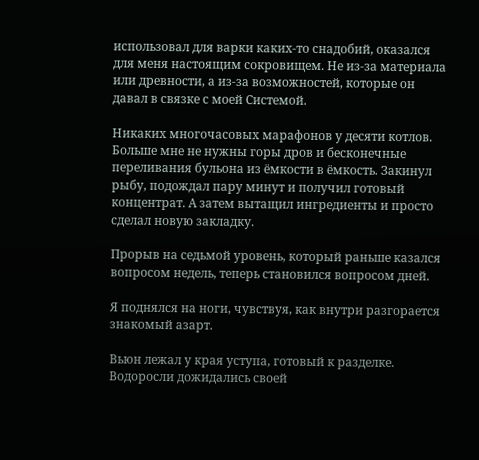использовал для варки каких-то снадобий, оказался для меня настоящим сокровищем. Не из-за материала или древности, а из-за возможностей, которые он давал в связке с моей Системой.

Никаких многочасовых марафонов у десяти котлов. Больше мне не нужны горы дров и бесконечные переливания бульона из ёмкости в ёмкость. Закинул рыбу, подождал пару минут и получил готовый концентрат. А затем вытащил ингредиенты и просто сделал новую закладку.

Прорыв на седьмой уровень, который раньше казался вопросом недель, теперь становился вопросом дней.

Я поднялся на ноги, чувствуя, как внутри разгорается знакомый азарт.

Вьюн лежал у края уступа, готовый к разделке. Водоросли дожидались своей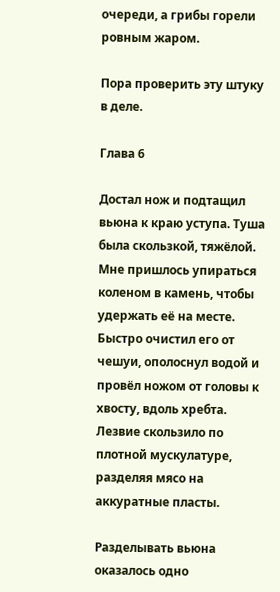очереди, а грибы горели ровным жаром.

Пора проверить эту штуку в деле.

Глава 6

Достал нож и подтащил вьюна к краю уступа. Туша была скользкой, тяжёлой. Мне пришлось упираться коленом в камень, чтобы удержать её на месте. Быстро очистил его от чешуи, ополоснул водой и провёл ножом от головы к хвосту, вдоль хребта. Лезвие скользило по плотной мускулатуре, разделяя мясо на аккуратные пласты.

Разделывать вьюна оказалось одно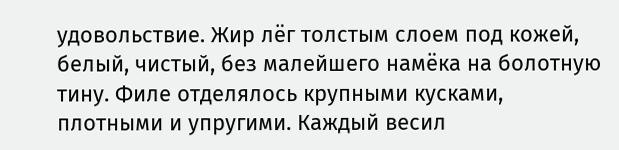удовольствие. Жир лёг толстым слоем под кожей, белый, чистый, без малейшего намёка на болотную тину. Филе отделялось крупными кусками, плотными и упругими. Каждый весил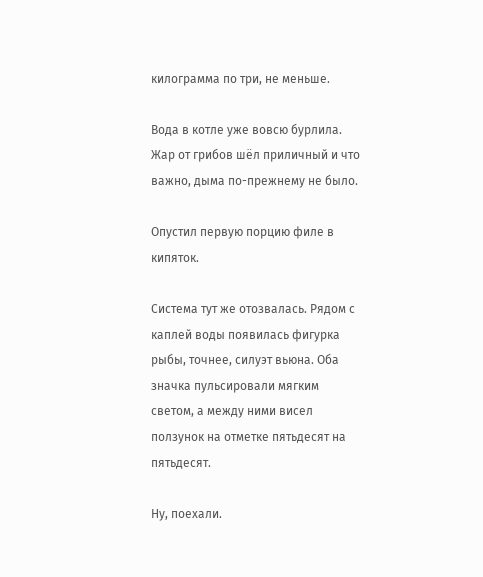килограмма по три, не меньше.

Вода в котле уже вовсю бурлила. Жар от грибов шёл приличный и что важно, дыма по-прежнему не было.

Опустил первую порцию филе в кипяток.

Система тут же отозвалась. Рядом с каплей воды появилась фигурка рыбы, точнее, силуэт вьюна. Оба значка пульсировали мягким светом, а между ними висел ползунок на отметке пятьдесят на пятьдесят.

Ну, поехали.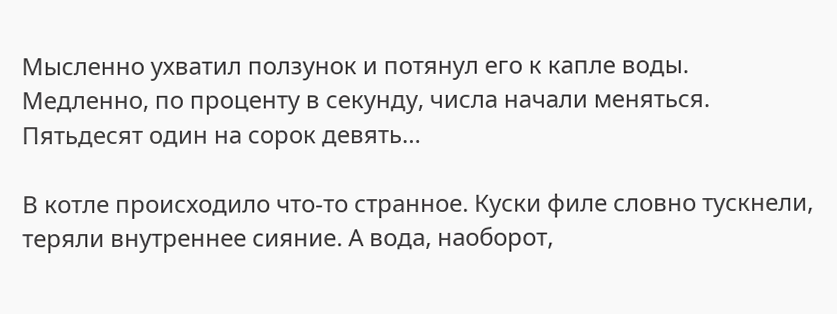Мысленно ухватил ползунок и потянул его к капле воды. Медленно, по проценту в секунду, числа начали меняться. Пятьдесят один на сорок девять…

В котле происходило что-то странное. Куски филе словно тускнели, теряли внутреннее сияние. А вода, наоборот,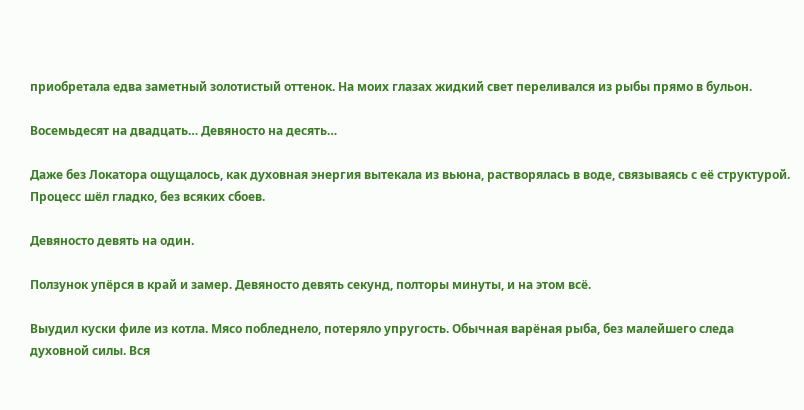приобретала едва заметный золотистый оттенок. На моих глазах жидкий свет переливался из рыбы прямо в бульон.

Восемьдесят на двадцать… Девяносто на десять…

Даже без Локатора ощущалось, как духовная энергия вытекала из вьюна, растворялась в воде, связываясь с её структурой. Процесс шёл гладко, без всяких сбоев.

Девяносто девять на один.

Ползунок упёрся в край и замер. Девяносто девять секунд, полторы минуты, и на этом всё.

Выудил куски филе из котла. Мясо побледнело, потеряло упругость. Обычная варёная рыба, без малейшего следа духовной силы. Вся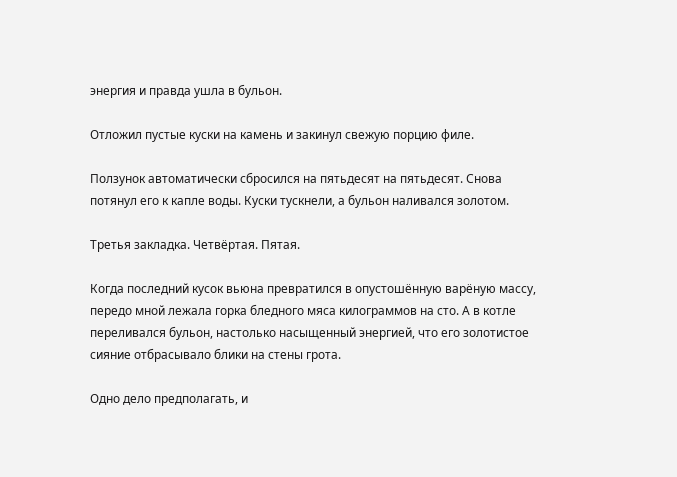энергия и правда ушла в бульон.

Отложил пустые куски на камень и закинул свежую порцию филе.

Ползунок автоматически сбросился на пятьдесят на пятьдесят. Снова потянул его к капле воды. Куски тускнели, а бульон наливался золотом.

Третья закладка. Четвёртая. Пятая.

Когда последний кусок вьюна превратился в опустошённую варёную массу, передо мной лежала горка бледного мяса килограммов на сто. А в котле переливался бульон, настолько насыщенный энергией, что его золотистое сияние отбрасывало блики на стены грота.

Одно дело предполагать, и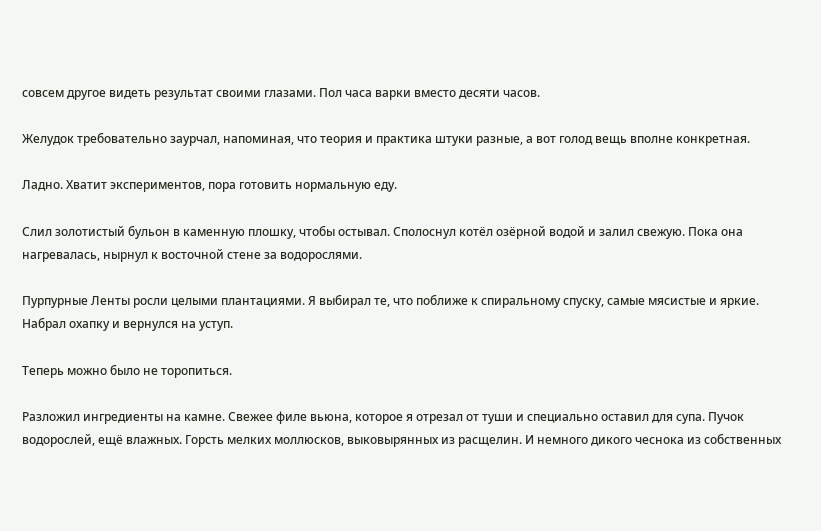совсем другое видеть результат своими глазами. Пол часа варки вместо десяти часов.

Желудок требовательно заурчал, напоминая, что теория и практика штуки разные, а вот голод вещь вполне конкретная.

Ладно. Хватит экспериментов, пора готовить нормальную еду.

Слил золотистый бульон в каменную плошку, чтобы остывал. Сполоснул котёл озёрной водой и залил свежую. Пока она нагревалась, нырнул к восточной стене за водорослями.

Пурпурные Ленты росли целыми плантациями. Я выбирал те, что поближе к спиральному спуску, самые мясистые и яркие. Набрал охапку и вернулся на уступ.

Теперь можно было не торопиться.

Разложил ингредиенты на камне. Свежее филе вьюна, которое я отрезал от туши и специально оставил для супа. Пучок водорослей, ещё влажных. Горсть мелких моллюсков, выковырянных из расщелин. И немного дикого чеснока из собственных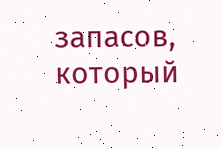запасов, который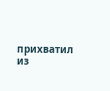прихватил из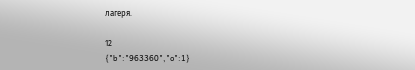лагеря.

12
{"b":"963360","o":1}